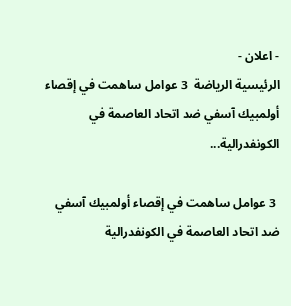- اعلان -
الرئيسية الرياضة  3 عوامل ساهمت في إقصاء أولمبيك آسفي ضد اتحاد العاصمة في الكونفدرالية...

 3 عوامل ساهمت في إقصاء أولمبيك آسفي ضد اتحاد العاصمة في الكونفدرالية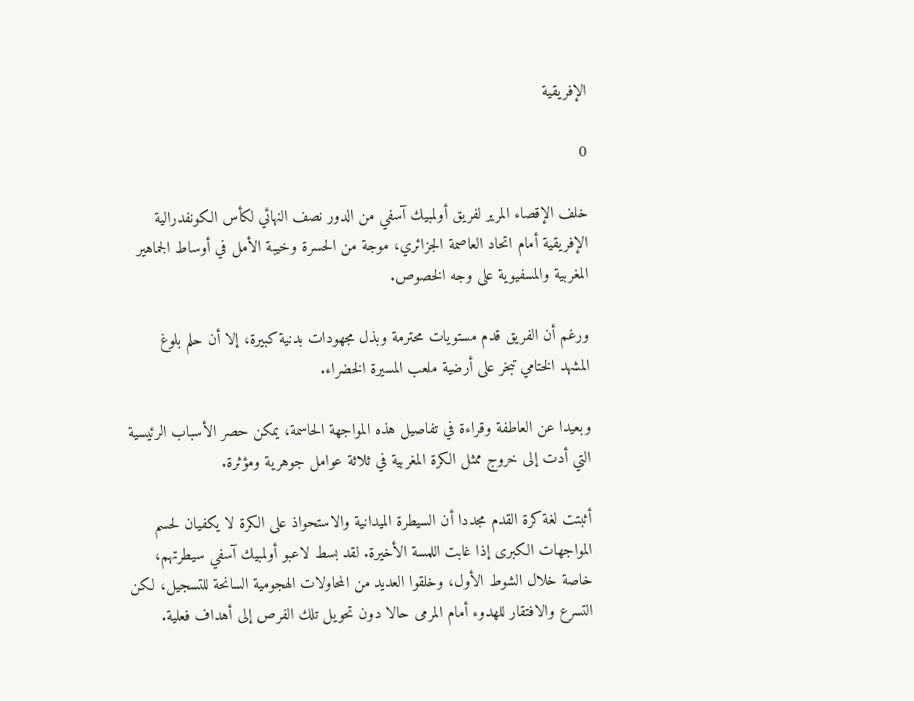الإفريقية

0

خلف الإقصاء المرير لفريق أولمبيك آسفي من الدور نصف النهائي لكأس الكونفدرالية الإفريقية أمام اتحاد العاصمة الجزائري، موجة من الحسرة وخيبة الأمل في أوساط الجماهير المغربية والمسفيوية على وجه الخصوص.

ورغم أن الفريق قدم مستويات محترمة وبذل مجهودات بدنية كبيرة، إلا أن حلم بلوغ المشهد الختامي تبخر على أرضية ملعب المسيرة الخضراء.

وبعيدا عن العاطفة وقراءة في تفاصيل هذه المواجهة الحاسمة، يمكن حصر الأسباب الرئيسية التي أدت إلى خروج ممثل الكرة المغربية في ثلاثة عوامل جوهرية ومؤثرة.

أثبتت لغة كرة القدم مجددا أن السيطرة الميدانية والاستحواذ على الكرة لا يكفيان لحسم المواجهات الكبرى إذا غابت اللمسة الأخيرة. لقد بسط لاعبو أولمبيك آسفي سيطرتهم، خاصة خلال الشوط الأول، وخلقوا العديد من المحاولات الهجومية السانحة للتسجيل، لكن التسرع والافتقار للهدوء أمام المرمى حالا دون تحويل تلك الفرص إلى أهداف فعلية.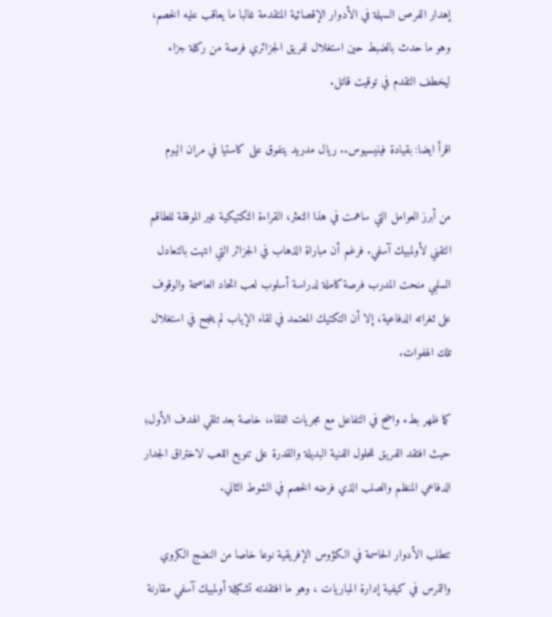إهدار الفرص السهلة في الأدوار الإقصائية المتقدمة غالبا ما يعاقب عليه الخصم، وهو ما حدث بالضبط حين استغلال لفريق الجزائري فرصة من ركلة جزاء ليخطف التقدم في توقيت قاتل.

اقرأ ايضا: بقيادة فينيسيوس.. ريال مدريد يتفوق على كاستيا في مران اليوم

من أبرز العوامل التي ساهمت في هذا التعثر، القراءة التكتيكية غير الموفقة للطاقم التقني لأولمبيك آسفي. فرغم أن مباراة الذهاب في الجزائر التي انتهت بالتعادل السلبي منحت المدرب فرصة كاملة لدراسة أسلوب لعب اتحاد العاصمة والوقوف على ثغراته الدفاعية، إلا أن التكتيك المعتمد في لقاء الإياب لم ينجح في استغلال تلك الهفوات.

كما ظهر بطء واضح في التفاعل مع مجريات اللقاء، خاصة بعد تلقي الهدف الأول؛ حيث افتقد الفريق للحلول الفنية البديلة والقدرة على تنويع اللعب لاختراق الجدار الدفاعي المنظم والصلب الذي فرضه الخصم في الشوط الثاني.

تتطلب الأدوار الحاسمة في الكؤوس الإفريقية نوعا خاصا من النضج الكروي والتمرس في كيفية إدارة المباريات ، وهو ما افتقدته تشكيلة أولمبيك آسفي مقارنة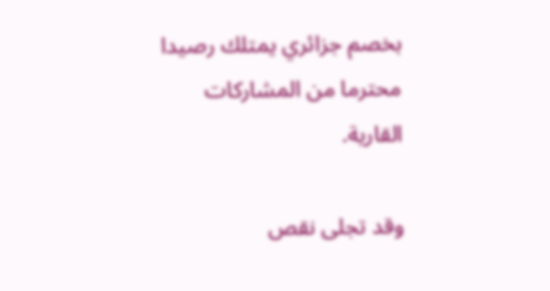بخصم جزائري يمتلك رصيدا محترما من المشاركات القارية.

وقد تجلى نقص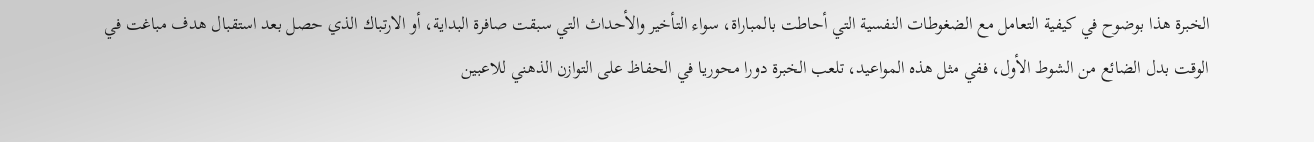الخبرة هذا بوضوح في كيفية التعامل مع الضغوطات النفسية التي أحاطت بالمباراة، سواء التأخير والأحداث التي سبقت صافرة البداية، أو الارتباك الذي حصل بعد استقبال هدف مباغت في الوقت بدل الضائع من الشوط الأول، ففي مثل هذه المواعيد، تلعب الخبرة دورا محوريا في الحفاظ على التوازن الذهني للاعبين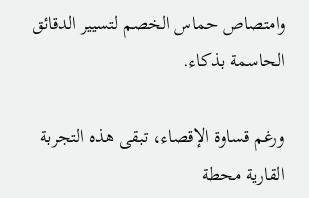وامتصاص حماس الخصم لتسيير الدقائق الحاسمة بذكاء.

ورغم قساوة الإقصاء، تبقى هذه التجربة القارية محطة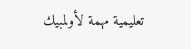تعليمية مهمة لأولمبيك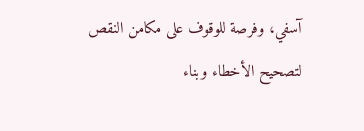آسفي، وفرصة للوقوف على مكامن النقص لتصحيح الأخطاء وبناء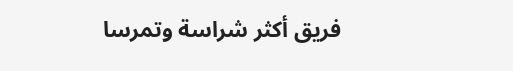فريق أكثر شراسة وتمرسا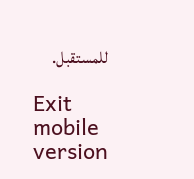للمستقبل.

Exit mobile version